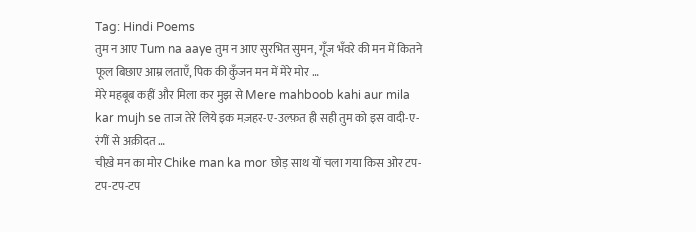Tag: Hindi Poems
तुम न आए Tum na aaye तुम न आए सुरभित सुमन, गूँज भँवरे की मन में कितने फूल बिछाए आम्र लताएँ, पिक की कुँजन मन में मेरे मोर …
मेरे महबूब कहीं और मिला कर मुझ से Mere mahboob kahi aur mila kar mujh se ताज तेरे लिये इक मज़हर-ए-उल्फ़त ही सही तुम को इस वादी-ए-रंगीं से अक़ीदत …
चीख़े मन का मोर Chike man ka mor छोड़ साथ यों चला गया किस ओर टप-टप-टप-टप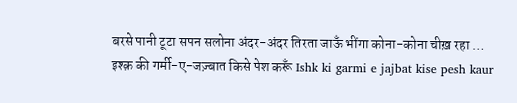बरसे पानी टूटा सपन सलोना अंदर-अंदर तिरता जाऊँ भींगा कोना-कोना चीख़ रहा …
इश्क़ की गर्मी-ए-जज़्बात किसे पेश करूँ Ishk ki garmi e jajbat kise pesh kaur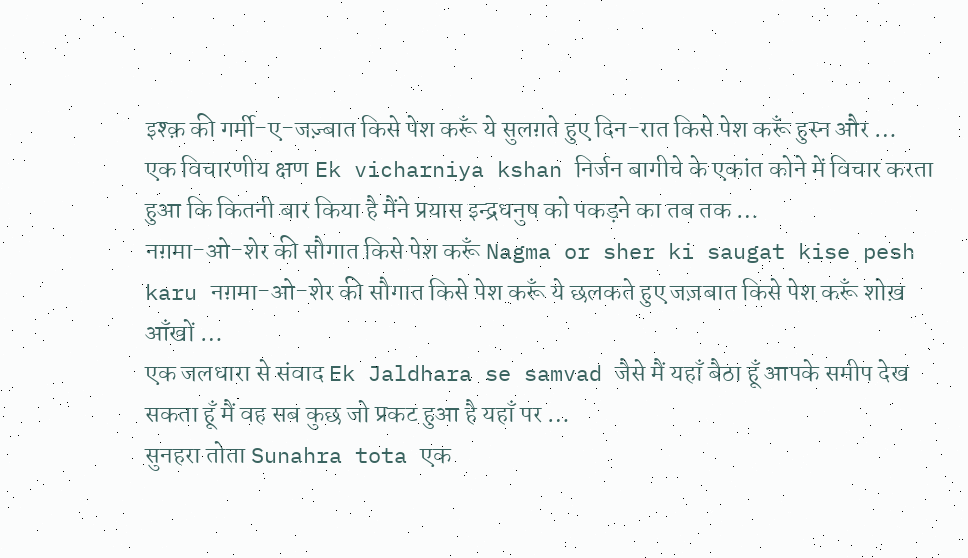इश्क़ की गर्मी-ए-जज़्बात किसे पेश करूँ ये सुलग़ते हुए दिन-रात किसे पेश करूँ हुस्न और …
एक विचारणीय क्षण Ek vicharniya kshan निर्जन बागीचे के एकांत कोने में विचार करता हुआ कि कितनी बार किया है मैंने प्रयास इन्द्रधनुष को पकड़ने का तब तक …
नग़मा-ओ-शेर की सौगात किसे पेश करूँ Nagma or sher ki saugat kise pesh karu नग़मा-ओ-शेर की सौगात किसे पेश करूँ ये छलकते हुए जज़बात किसे पेश करूँ शोख़ आँखों …
एक जलधारा से संवाद Ek Jaldhara se samvad जैसे मैं यहाँ बैठा हूँ आपके समीप देख सकता हूँ मैं वह सब कुछ जो प्रकट हुआ है यहाँ पर …
सुनहरा तोता Sunahra tota एक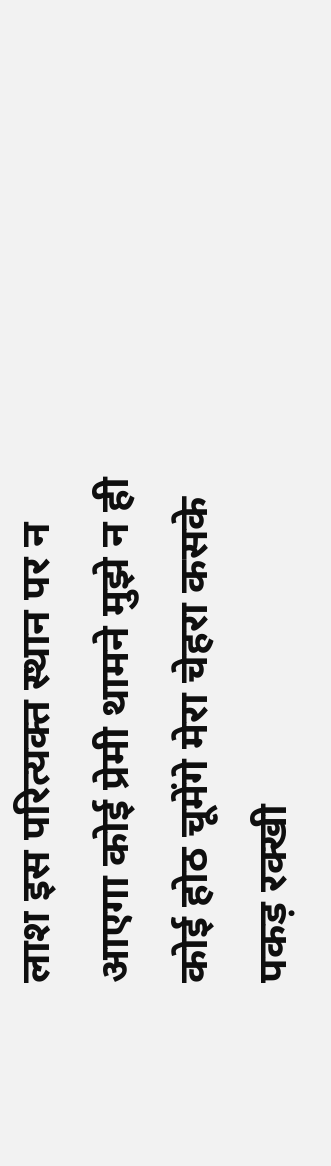लाश इस परित्यक्त स्थान पर न आएगा कोई प्रेमी थामने मुझे न ही कोई होठ चूमेंगे मेरा चेहरा कसके पकड़ रक्खी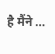है मैंने …